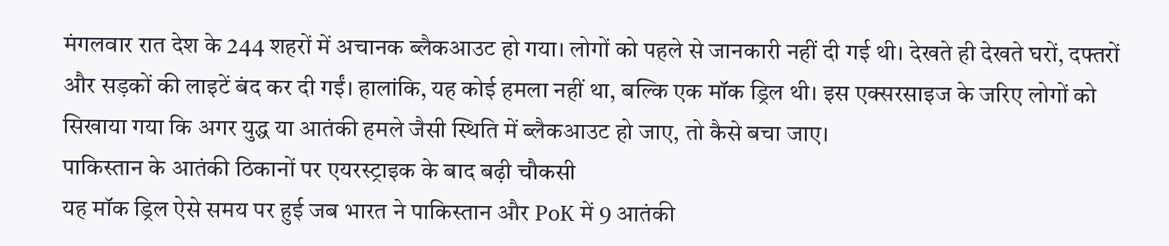मंगलवार रात देश के 244 शहरों में अचानक ब्लैकआउट हो गया। लोगों को पहले से जानकारी नहीं दी गई थी। देखते ही देखते घरों, दफ्तरों और सड़कों की लाइटें बंद कर दी गईं। हालांकि, यह कोई हमला नहीं था, बल्कि एक मॉक ड्रिल थी। इस एक्सरसाइज के जरिए लोगों को सिखाया गया कि अगर युद्ध या आतंकी हमले जैसी स्थिति में ब्लैकआउट हो जाए, तो कैसे बचा जाए।
पाकिस्तान के आतंकी ठिकानों पर एयरस्ट्राइक के बाद बढ़ी चौकसी
यह मॉक ड्रिल ऐसे समय पर हुई जब भारत ने पाकिस्तान और PoK में 9 आतंकी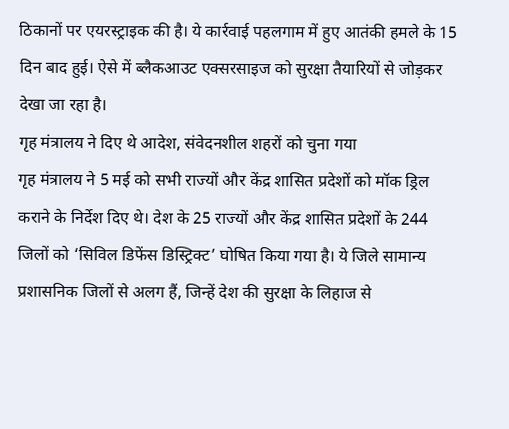ठिकानों पर एयरस्ट्राइक की है। ये कार्रवाई पहलगाम में हुए आतंकी हमले के 15 दिन बाद हुई। ऐसे में ब्लैकआउट एक्सरसाइज को सुरक्षा तैयारियों से जोड़कर देखा जा रहा है।
गृह मंत्रालय ने दिए थे आदेश, संवेदनशील शहरों को चुना गया
गृह मंत्रालय ने 5 मई को सभी राज्यों और केंद्र शासित प्रदेशों को मॉक ड्रिल कराने के निर्देश दिए थे। देश के 25 राज्यों और केंद्र शासित प्रदेशों के 244 जिलों को ‘सिविल डिफेंस डिस्ट्रिक्ट’ घोषित किया गया है। ये जिले सामान्य प्रशासनिक जिलों से अलग हैं, जिन्हें देश की सुरक्षा के लिहाज से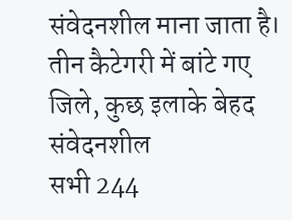संवेदनशील माना जाता है।
तीन कैटेगरी में बांटे गए जिले, कुछ इलाके बेहद संवेदनशील
सभी 244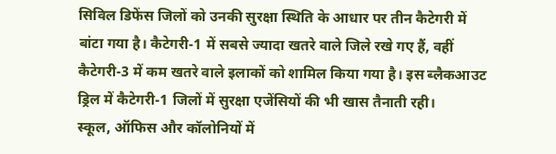सिविल डिफेंस जिलों को उनकी सुरक्षा स्थिति के आधार पर तीन कैटेगरी में बांटा गया है। कैटेगरी-1 में सबसे ज्यादा खतरे वाले जिले रखे गए हैं, वहीं कैटेगरी-3 में कम खतरे वाले इलाकों को शामिल किया गया है। इस ब्लैकआउट ड्रिल में कैटेगरी-1 जिलों में सुरक्षा एजेंसियों की भी खास तैनाती रही।
स्कूल, ऑफिस और कॉलोनियों में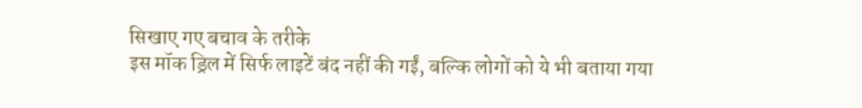सिखाए गए बचाव के तरीके
इस मॉक ड्रिल में सिर्फ लाइटें बंद नहीं की गईं, बल्कि लोगों को ये भी बताया गया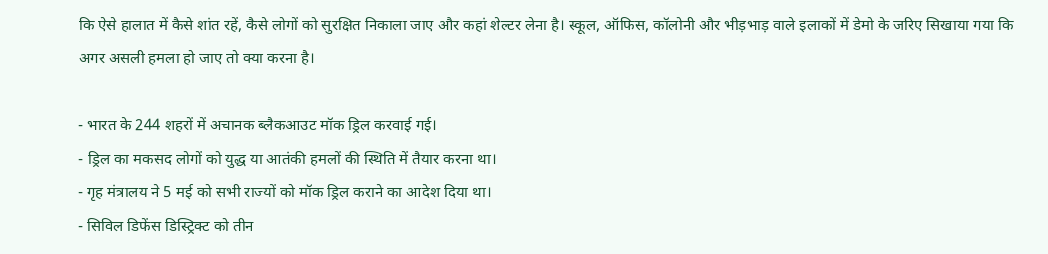कि ऐसे हालात में कैसे शांत रहें, कैसे लोगों को सुरक्षित निकाला जाए और कहां शेल्टर लेना है। स्कूल, ऑफिस, कॉलोनी और भीड़भाड़ वाले इलाकों में डेमो के जरिए सिखाया गया कि अगर असली हमला हो जाए तो क्या करना है।

- भारत के 244 शहरों में अचानक ब्लैकआउट मॉक ड्रिल करवाई गई।
- ड्रिल का मकसद लोगों को युद्ध या आतंकी हमलों की स्थिति में तैयार करना था।
- गृह मंत्रालय ने 5 मई को सभी राज्यों को मॉक ड्रिल कराने का आदेश दिया था।
- सिविल डिफेंस डिस्ट्रिक्ट को तीन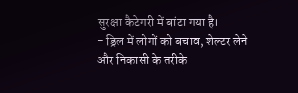सुरक्षा कैटेगरी में बांटा गया है।
- ड्रिल में लोगों को बचाव, शेल्टर लेने और निकासी के तरीके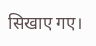सिखाए गए।